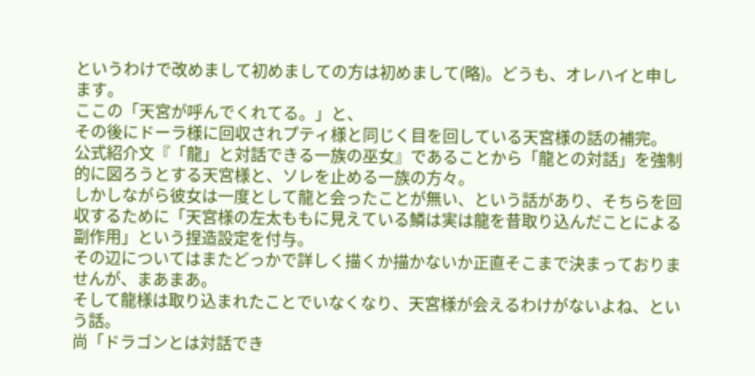というわけで改めまして初めましての方は初めまして(略)。どうも、オレハイと申します。
ここの「天宮が呼んでくれてる。」と、
その後にドーラ様に回収されプティ様と同じく目を回している天宮様の話の補完。
公式紹介文『「龍」と対話できる一族の巫女』であることから「龍との対話」を強制的に図ろうとする天宮様と、ソレを止める一族の方々。
しかしながら彼女は一度として龍と会ったことが無い、という話があり、そちらを回収するために「天宮様の左太ももに見えている鱗は実は龍を昔取り込んだことによる副作用」という捏造設定を付与。
その辺についてはまたどっかで詳しく描くか描かないか正直そこまで決まっておりませんが、まあまあ。
そして龍様は取り込まれたことでいなくなり、天宮様が会えるわけがないよね、という話。
尚「ドラゴンとは対話でき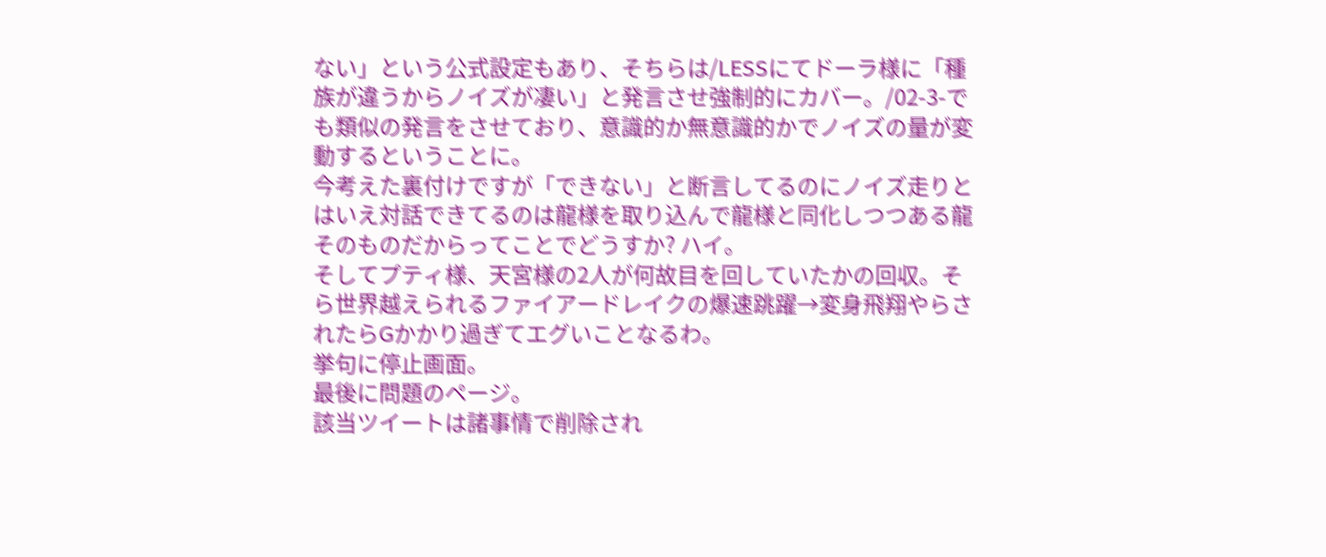ない」という公式設定もあり、そちらは/LESSにてドーラ様に「種族が違うからノイズが凄い」と発言させ強制的にカバー。/02-3-でも類似の発言をさせており、意識的か無意識的かでノイズの量が変動するということに。
今考えた裏付けですが「できない」と断言してるのにノイズ走りとはいえ対話できてるのは龍様を取り込んで龍様と同化しつつある龍そのものだからってことでどうすか? ハイ。
そしてプティ様、天宮様の2人が何故目を回していたかの回収。そら世界越えられるファイアードレイクの爆速跳躍→変身飛翔やらされたらGかかり過ぎてエグいことなるわ。
挙句に停止画面。
最後に問題のページ。
該当ツイートは諸事情で削除され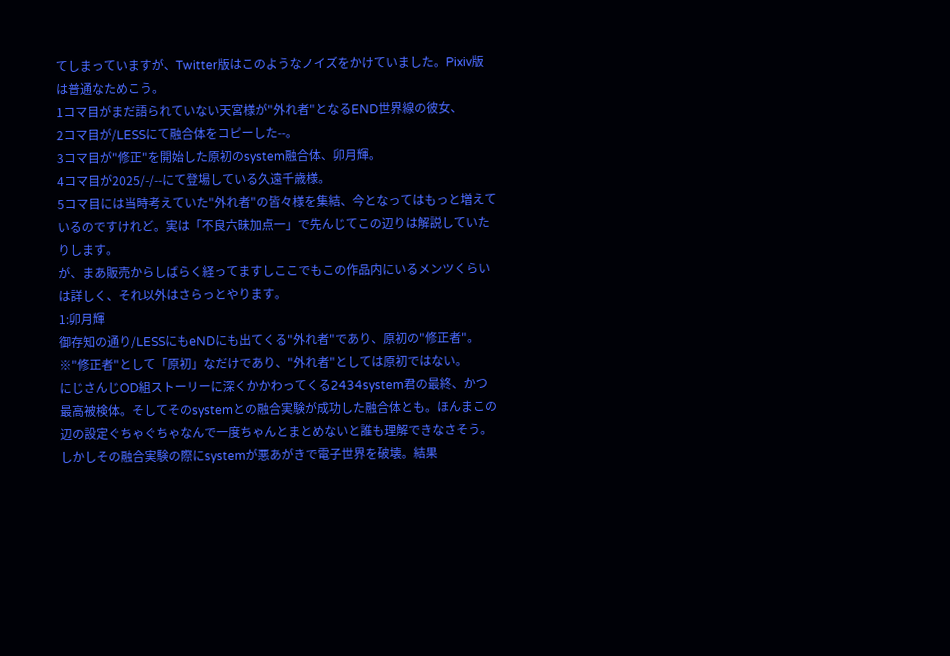てしまっていますが、Twitter版はこのようなノイズをかけていました。Pixiv版は普通なためこう。
1コマ目がまだ語られていない天宮様が"外れ者"となるEND世界線の彼女、
2コマ目が/LESSにて融合体をコピーした--。
3コマ目が"修正"を開始した原初のsystem融合体、卯月輝。
4コマ目が2025/-/--にて登場している久遠千歳様。
5コマ目には当時考えていた"外れ者"の皆々様を集結、今となってはもっと増えているのですけれど。実は「不良六昧加点一」で先んじてこの辺りは解説していたりします。
が、まあ販売からしばらく経ってますしここでもこの作品内にいるメンツくらいは詳しく、それ以外はさらっとやります。
1:卯月輝
御存知の通り/LESSにもeNDにも出てくる"外れ者"であり、原初の"修正者"。
※"修正者"として「原初」なだけであり、"外れ者"としては原初ではない。
にじさんじOD組ストーリーに深くかかわってくる2434system君の最終、かつ最高被検体。そしてそのsystemとの融合実験が成功した融合体とも。ほんまこの辺の設定ぐちゃぐちゃなんで一度ちゃんとまとめないと誰も理解できなさそう。
しかしその融合実験の際にsystemが悪あがきで電子世界を破壊。結果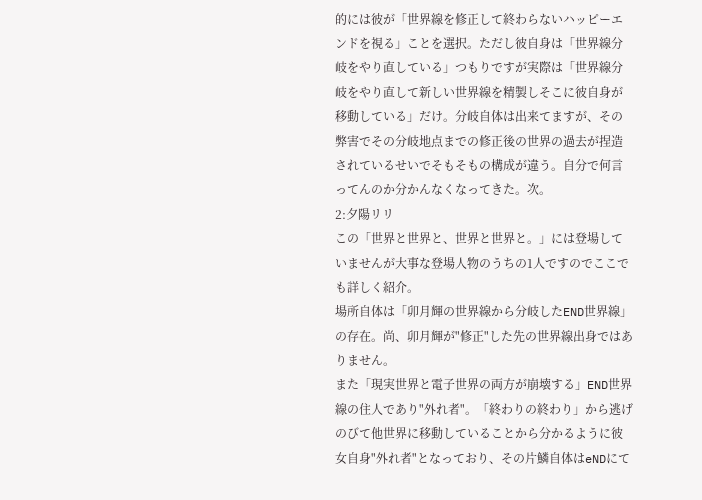的には彼が「世界線を修正して終わらないハッピーエンドを視る」ことを選択。ただし彼自身は「世界線分岐をやり直している」つもりですが実際は「世界線分岐をやり直して新しい世界線を精製しそこに彼自身が移動している」だけ。分岐自体は出来てますが、その弊害でその分岐地点までの修正後の世界の過去が捏造されているせいでそもそもの構成が違う。自分で何言ってんのか分かんなくなってきた。次。
2:夕陽リリ
この「世界と世界と、世界と世界と。」には登場していませんが大事な登場人物のうちの1人ですのでここでも詳しく紹介。
場所自体は「卯月輝の世界線から分岐したEND世界線」の存在。尚、卯月輝が"修正"した先の世界線出身ではありません。
また「現実世界と電子世界の両方が崩壊する」END世界線の住人であり"外れ者"。「終わりの終わり」から逃げのびて他世界に移動していることから分かるように彼女自身"外れ者"となっており、その片鱗自体はeNDにて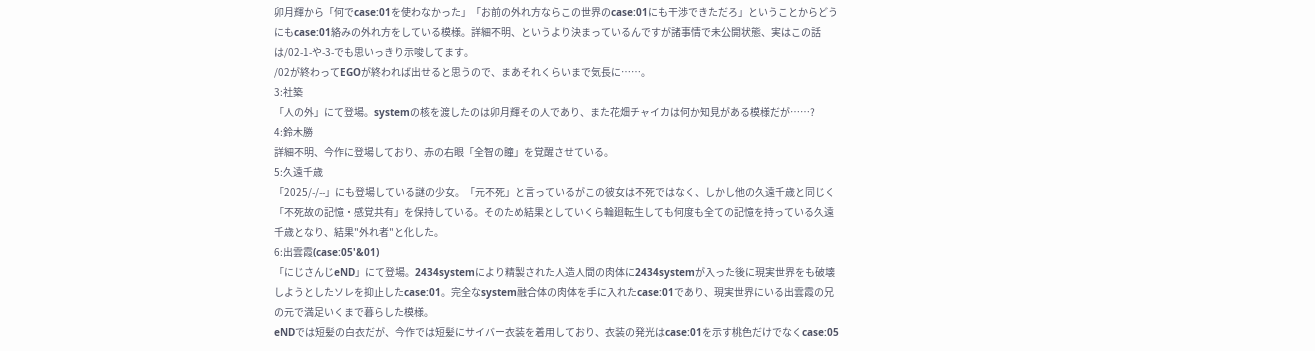卯月輝から「何でcase:01を使わなかった」「お前の外れ方ならこの世界のcase:01にも干渉できただろ」ということからどうにもcase:01絡みの外れ方をしている模様。詳細不明、というより決まっているんですが諸事情で未公開状態、実はこの話は/02-1-や-3-でも思いっきり示唆してます。
/02が終わってEGOが終われば出せると思うので、まあそれくらいまで気長に……。
3:社築
「人の外」にて登場。systemの核を渡したのは卯月輝その人であり、また花畑チャイカは何か知見がある模様だが……?
4:鈴木勝
詳細不明、今作に登場しており、赤の右眼「全智の瞳」を覚醒させている。
5:久遠千歳
「2025/-/--」にも登場している謎の少女。「元不死」と言っているがこの彼女は不死ではなく、しかし他の久遠千歳と同じく「不死故の記憶・感覚共有」を保持している。そのため結果としていくら輪廻転生しても何度も全ての記憶を持っている久遠千歳となり、結果"外れ者"と化した。
6:出雲霞(case:05'&01)
「にじさんじeND」にて登場。2434systemにより精製された人造人間の肉体に2434systemが入った後に現実世界をも破壊しようとしたソレを抑止したcase:01。完全なsystem融合体の肉体を手に入れたcase:01であり、現実世界にいる出雲霞の兄の元で満足いくまで暮らした模様。
eNDでは短髪の白衣だが、今作では短髪にサイバー衣装を着用しており、衣装の発光はcase:01を示す桃色だけでなくcase:05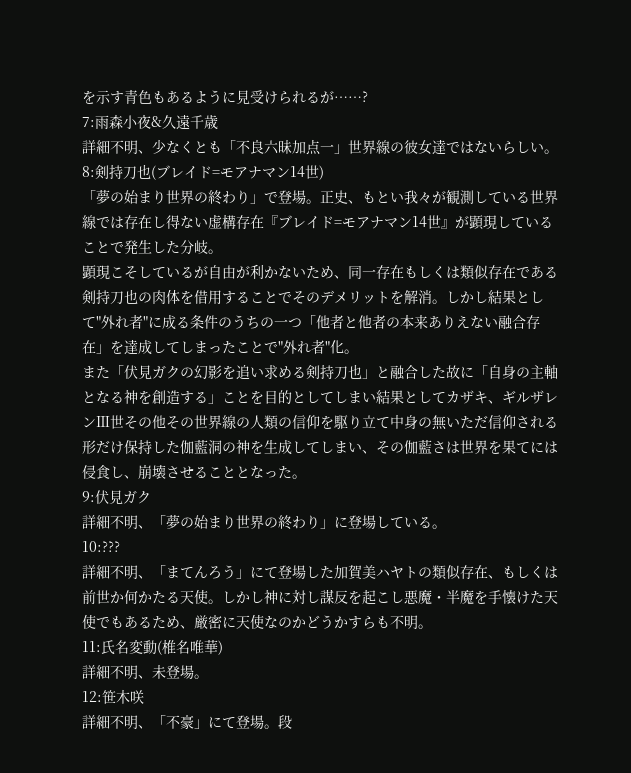を示す青色もあるように見受けられるが……?
7:雨森小夜&久遠千歳
詳細不明、少なくとも「不良六昧加点一」世界線の彼女達ではないらしい。
8:剣持刀也(ブレイド=モアナマン14世)
「夢の始まり世界の終わり」で登場。正史、もとい我々が観測している世界線では存在し得ない虚構存在『ブレイド=モアナマン14世』が顕現していることで発生した分岐。
顕現こそしているが自由が利かないため、同一存在もしくは類似存在である剣持刀也の肉体を借用することでそのデメリットを解消。しかし結果として"外れ者"に成る条件のうちの一つ「他者と他者の本来ありえない融合存在」を達成してしまったことで"外れ者"化。
また「伏見ガクの幻影を追い求める剣持刀也」と融合した故に「自身の主軸となる神を創造する」ことを目的としてしまい結果としてカザキ、ギルザレンⅢ世その他その世界線の人類の信仰を駆り立て中身の無いただ信仰される形だけ保持した伽藍洞の神を生成してしまい、その伽藍さは世界を果てには侵食し、崩壊させることとなった。
9:伏見ガク
詳細不明、「夢の始まり世界の終わり」に登場している。
10:???
詳細不明、「まてんろう」にて登場した加賀美ハヤトの類似存在、もしくは前世か何かたる天使。しかし神に対し謀反を起こし悪魔・半魔を手懐けた天使でもあるため、厳密に天使なのかどうかすらも不明。
11:氏名変動(椎名唯華)
詳細不明、未登場。
12:笹木咲
詳細不明、「不豪」にて登場。段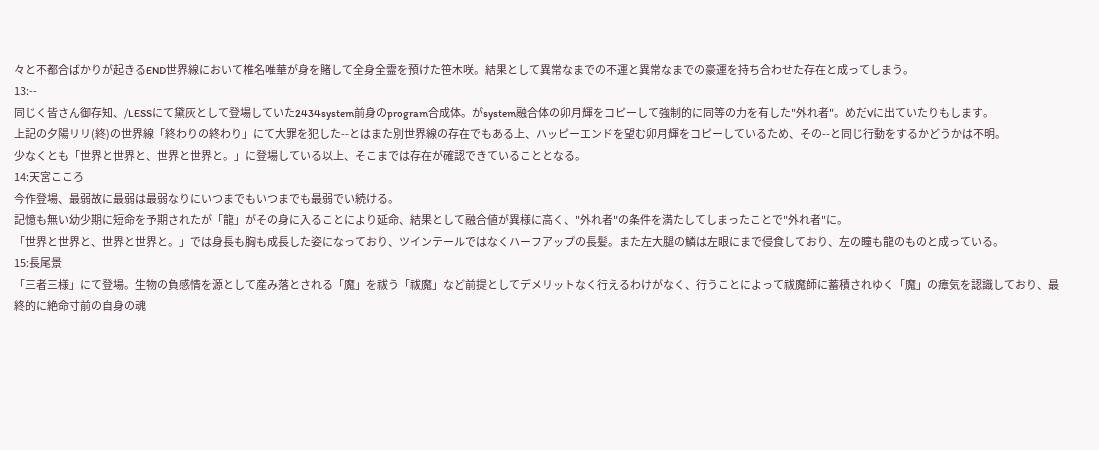々と不都合ばかりが起きるEND世界線において椎名唯華が身を賭して全身全霊を預けた笹木咲。結果として異常なまでの不運と異常なまでの豪運を持ち合わせた存在と成ってしまう。
13:--
同じく皆さん御存知、/LESSにて黛灰として登場していた2434system前身のprogram合成体。がsystem融合体の卯月輝をコピーして強制的に同等の力を有した"外れ者"。めだVに出ていたりもします。
上記の夕陽リリ(終)の世界線「終わりの終わり」にて大罪を犯した--とはまた別世界線の存在でもある上、ハッピーエンドを望む卯月輝をコピーしているため、その--と同じ行動をするかどうかは不明。
少なくとも「世界と世界と、世界と世界と。」に登場している以上、そこまでは存在が確認できていることとなる。
14:天宮こころ
今作登場、最弱故に最弱は最弱なりにいつまでもいつまでも最弱でい続ける。
記憶も無い幼少期に短命を予期されたが「龍」がその身に入ることにより延命、結果として融合値が異様に高く、"外れ者"の条件を満たしてしまったことで"外れ者"に。
「世界と世界と、世界と世界と。」では身長も胸も成長した姿になっており、ツインテールではなくハーフアップの長髪。また左大腿の鱗は左眼にまで侵食しており、左の瞳も龍のものと成っている。
15:長尾景
「三者三様」にて登場。生物の負感情を源として産み落とされる「魔」を祓う「祓魔」など前提としてデメリットなく行えるわけがなく、行うことによって祓魔師に蓄積されゆく「魔」の瘴気を認識しており、最終的に絶命寸前の自身の魂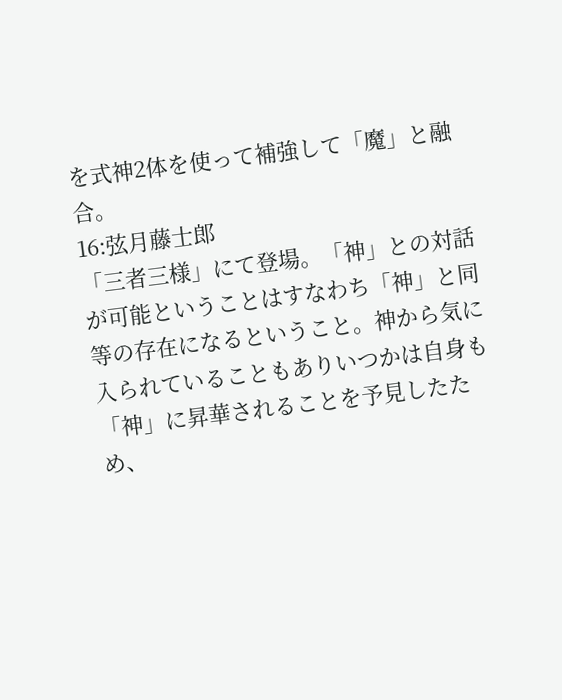を式神2体を使って補強して「魔」と融合。
16:弦月藤士郎
「三者三様」にて登場。「神」との対話が可能ということはすなわち「神」と同等の存在になるということ。神から気に入られていることもありいつかは自身も「神」に昇華されることを予見したため、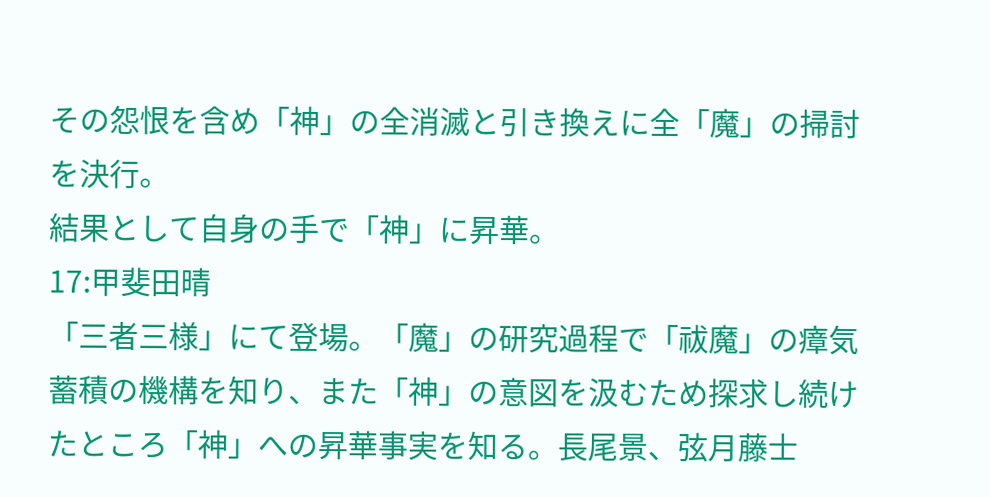その怨恨を含め「神」の全消滅と引き換えに全「魔」の掃討を決行。
結果として自身の手で「神」に昇華。
17:甲斐田晴
「三者三様」にて登場。「魔」の研究過程で「祓魔」の瘴気蓄積の機構を知り、また「神」の意図を汲むため探求し続けたところ「神」への昇華事実を知る。長尾景、弦月藤士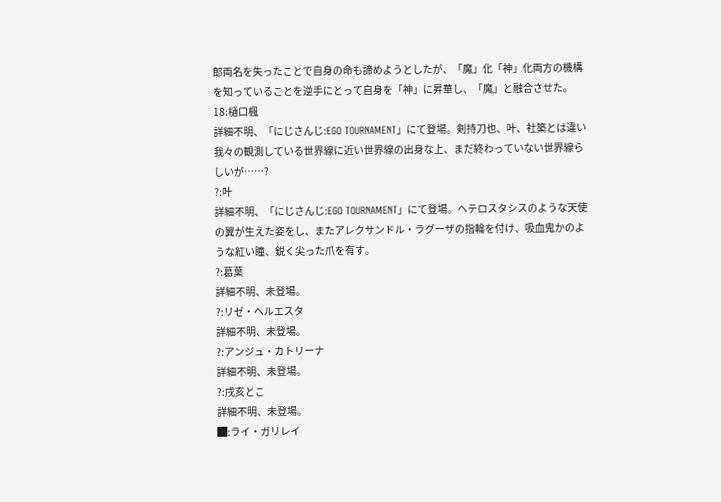郎両名を失ったことで自身の命も諦めようとしたが、「魔」化「神」化両方の機構を知っていることを逆手にとって自身を「神」に昇華し、「魔」と融合させた。
18:樋口楓
詳細不明、「にじさんじ:EGO TOURNAMENT」にて登場。剣持刀也、叶、社築とは違い我々の観測している世界線に近い世界線の出身な上、まだ終わっていない世界線らしいが……?
?:叶
詳細不明、「にじさんじ:EGO TOURNAMENT」にて登場。ヘテロスタシスのような天使の翼が生えた姿をし、またアレクサンドル・ラグーザの指輪を付け、吸血鬼かのような紅い瞳、鋭く尖った爪を有す。
?:葛葉
詳細不明、未登場。
?:リゼ・ヘルエスタ
詳細不明、未登場。
?:アンジュ・カトリーナ
詳細不明、未登場。
?:戌亥とこ
詳細不明、未登場。
█:ライ・ガリレイ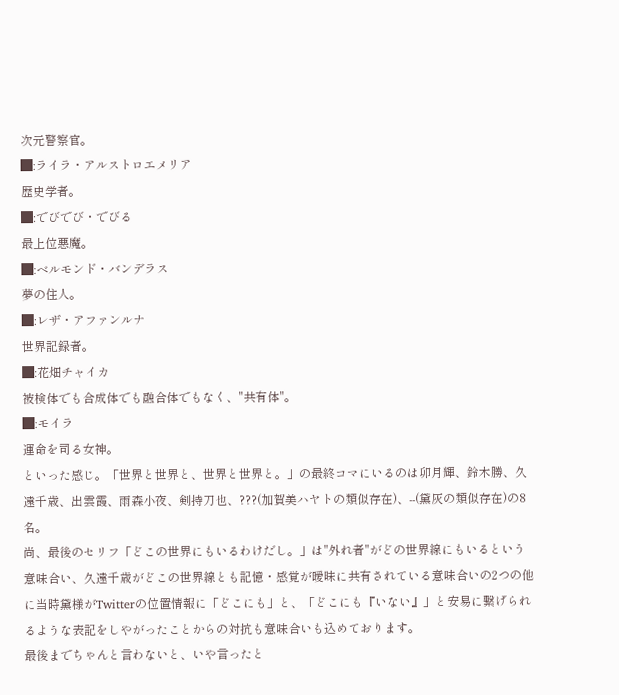次元警察官。
█:ライラ・アルストロエメリア
歴史学者。
█:でびでび・でびる
最上位悪魔。
█:ベルモンド・バンデラス
夢の住人。
█:レザ・アファンルナ
世界記録者。
█:花畑チャイカ
被検体でも合成体でも融合体でもなく、"共有体"。
█:モイラ
運命を司る女神。
といった感じ。「世界と世界と、世界と世界と。」の最終コマにいるのは卯月輝、鈴木勝、久遠千歳、出雲霞、雨森小夜、剣持刀也、???(加賀美ハヤトの類似存在)、--(黛灰の類似存在)の8名。
尚、最後のセリフ「どこの世界にもいるわけだし。」は"外れ者"がどの世界線にもいるという意味合い、久遠千歳がどこの世界線とも記憶・感覚が曖昧に共有されている意味合いの2つの他に当時黛様がTwitterの位置情報に「どこにも」と、「どこにも『いない』」と安易に繋げられるような表記をしやがったことからの対抗も意味合いも込めております。
最後までちゃんと言わないと、いや言ったと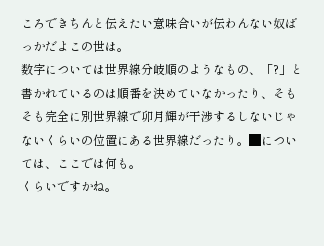ころできちんと伝えたい意味合いが伝わんない奴ばっかだよこの世は。
数字については世界線分岐順のようなもの、「?」と書かれているのは順番を決めていなかったり、そもそも完全に別世界線で卯月輝が干渉するしないじゃないくらいの位置にある世界線だったり。█については、ここでは何も。
くらいですかね。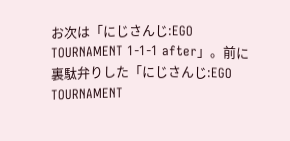お次は「にじさんじ:EGO TOURNAMENT 1-1-1 after」。前に裏駄弁りした「にじさんじ:EGO TOURNAMENT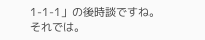1-1-1」の後時談ですね。
それでは。